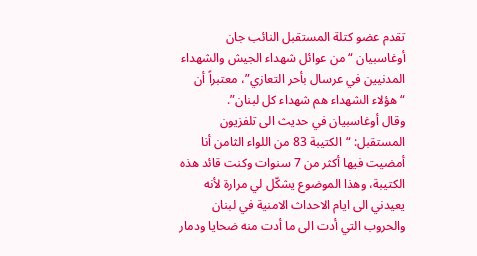تقدم عضو كتلة المستقبل النائب جان أوغاسبيان “من عوائل شهداء الجيش والشهداء المدنيين في عرسال بأحر التعازي”، معتبراً أن “هؤلاء الشهداء هم شهداء كل لبنان”.
وقال أوغاسبيان في حديث الى تلفزيون المستقبل: “الكتيبة 83 من اللواء الثامن أنا أمضيت فيها أكثر من 7 سنوات وكنت قائد هذه الكتيبة، وهذا الموضوع يشكّل لي مرارة لأنه يعيدني الى ايام الاحداث الامنية في لبنان والحروب التي أدت الى ما أدت منه ضحايا ودمار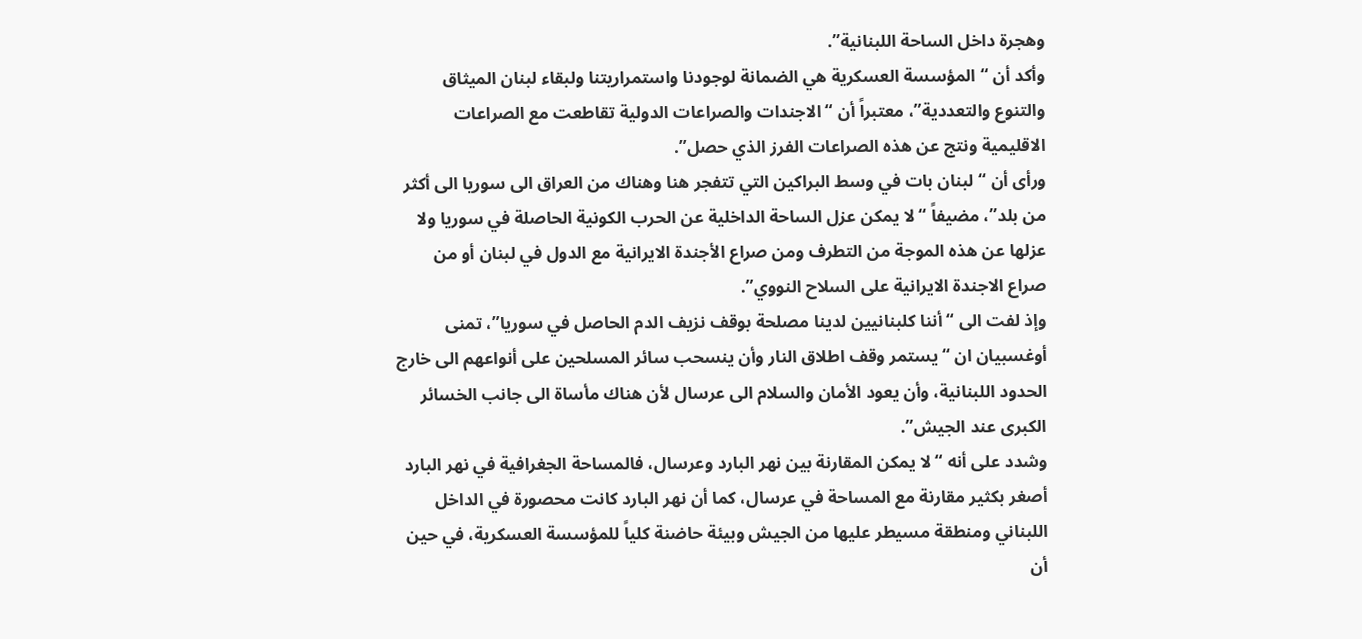وهجرة داخل الساحة اللبنانية”.
وأكد أن “المؤسسة العسكرية هي الضمانة لوجودنا واستمراريتنا ولبقاء لبنان الميثاق والتنوع والتعددية”، معتبراً أن “الاجندات والصراعات الدولية تقاطعت مع الصراعات الاقليمية ونتج عن هذه الصراعات الفرز الذي حصل”.
ورأى أن “لبنان بات في وسط البراكين التي تتفجر هنا وهناك من العراق الى سوريا الى أكثر من بلد”، مضيفاً “لا يمكن عزل الساحة الداخلية عن الحرب الكونية الحاصلة في سوريا ولا عزلها عن هذه الموجة من التطرف ومن صراع الأجندة الايرانية مع الدول في لبنان أو من صراع الاجندة الايرانية على السلاح النووي”.
وإذ لفت الى “أننا كلبنانيين لدينا مصلحة بوقف نزيف الدم الحاصل في سوريا”، تمنى أوغسبيان ان “يستمر وقف اطلاق النار وأن ينسحب سائر المسلحين على أنواعهم الى خارج الحدود اللبنانية، وأن يعود الأمان والسلام الى عرسال لأن هناك مأساة الى جانب الخسائر الكبرى عند الجيش”.
وشدد على أنه “لا يمكن المقارنة بين نهر البارد وعرسال، فالمساحة الجغرافية في نهر البارد أصغر بكثير مقارنة مع المساحة في عرسال، كما أن نهر البارد كانت محصورة في الداخل اللبناني ومنطقة مسيطر عليها من الجيش وبيئة حاضنة كلياً للمؤسسة العسكرية، في حين أن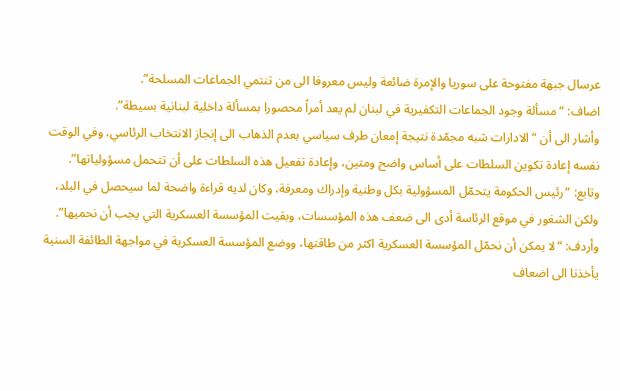عرسال جبهة مفتوحة على سوريا والإمرة ضائعة وليس معروفا الى من تنتمي الجماعات المسلحة”.
اضاف: “مسألة وجود الجماعات التكفيرية في لبنان لم يعد أمراً محصورا بمسألة داخلية لبنانية بسيطة”.
وأشار الى أن “الادارات شبه مجمّدة نتيجة إمعان طرف سياسي بعدم الذهاب الى إنجاز الانتخاب الرئاسي، وفي الوقت نفسه إعادة تكوين السلطات على أساس واضح ومتين، وإعادة تفعيل هذه السلطات على أن تتحمل مسؤولياتها”.
وتابع: “رئيس الحكومة يتحمّل المسؤولية بكل وطنية وإدراك ومعرفة، وكان لديه قراءة واضحة لما سيحصل في البلد، ولكن الشغور في موقع الرئاسة أدى الى ضعف هذه المؤسسات، وبقيت المؤسسة العسكرية التي يجب أن نحميها”.
وأردف: “لا يمكن أن نحمّل المؤسسة العسكرية اكثر من طاقتها، ووضع المؤسسة العسكرية في مواجهة الطائفة السنية يأخذنا الى اضعاف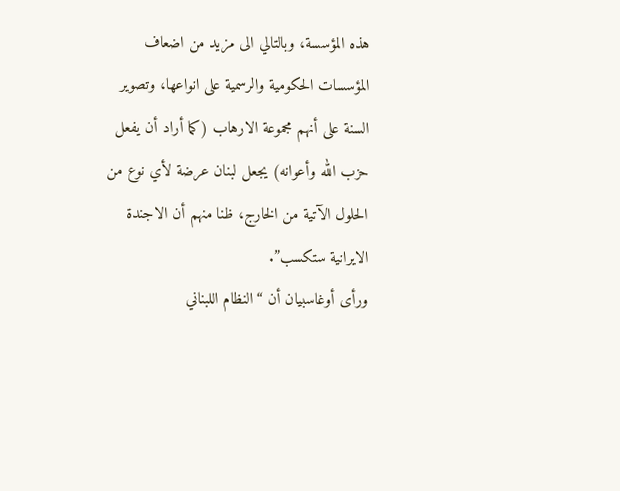هذه المؤسسة، وبالتالي الى مزيد من اضعاف المؤسسات الحكومية والرسمية على انواعها، وتصوير السنة على أنهم مجموعة الارهاب (كما أراد أن يفعل حزب الله وأعوانه) يجعل لبنان عرضة لأي نوع من الحلول الآتية من الخارج، ظنا منهم أن الاجندة الايرانية ستكسب”.
ورأى أوغاسبيان أن “النظام اللبناني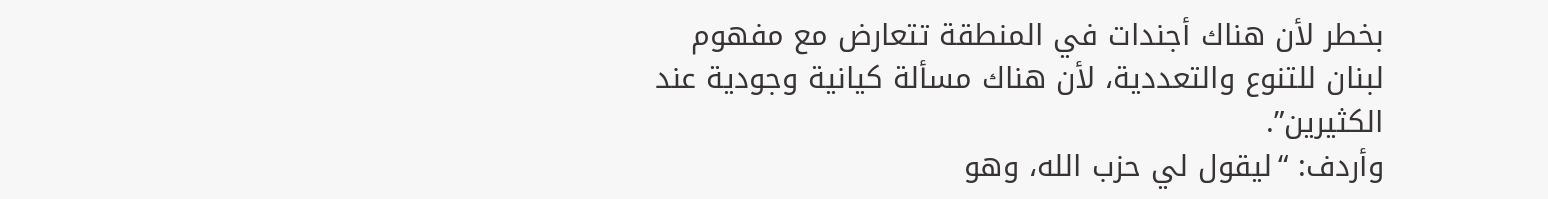بخطر لأن هناك أجندات في المنطقة تتعارض مع مفهوم لبنان للتنوع والتعددية، لأن هناك مسألة كيانية وجودية عند الكثيرين”.
وأردف: “ليقول لي حزب الله، وهو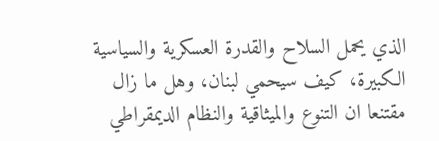الذي يحمل السلاح والقدرة العسكرية والسياسية الكبيرة، كيف سيحمي لبنان، وهل ما زال مقتنعا ان التنوع والميثاقية والنظام الديمقراطي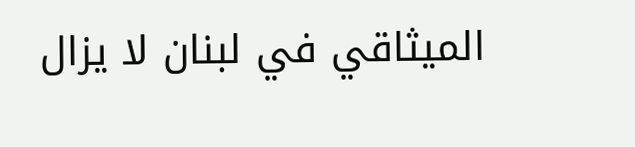الميثاقي في لبنان لا يزال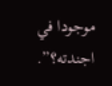موجودا في اجندته؟”.